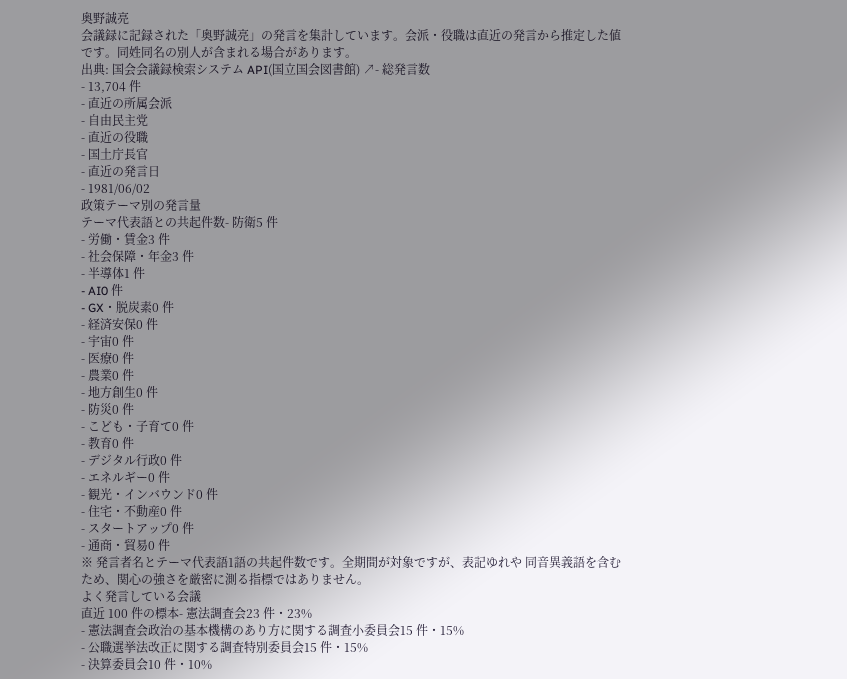奥野誠亮
会議録に記録された「奥野誠亮」の発言を集計しています。会派・役職は直近の発言から推定した値です。同姓同名の別人が含まれる場合があります。
出典: 国会会議録検索システム API(国立国会図書館) ↗- 総発言数
- 13,704 件
- 直近の所属会派
- 自由民主党
- 直近の役職
- 国土庁長官
- 直近の発言日
- 1981/06/02
政策テーマ別の発言量
テーマ代表語との共起件数- 防衛5 件
- 労働・賃金3 件
- 社会保障・年金3 件
- 半導体1 件
- AI0 件
- GX・脱炭素0 件
- 経済安保0 件
- 宇宙0 件
- 医療0 件
- 農業0 件
- 地方創生0 件
- 防災0 件
- こども・子育て0 件
- 教育0 件
- デジタル行政0 件
- エネルギー0 件
- 観光・インバウンド0 件
- 住宅・不動産0 件
- スタートアップ0 件
- 通商・貿易0 件
※ 発言者名とテーマ代表語1語の共起件数です。全期間が対象ですが、表記ゆれや 同音異義語を含むため、関心の強さを厳密に測る指標ではありません。
よく発言している会議
直近 100 件の標本- 憲法調査会23 件・23%
- 憲法調査会政治の基本機構のあり方に関する調査小委員会15 件・15%
- 公職選挙法改正に関する調査特別委員会15 件・15%
- 決算委員会10 件・10%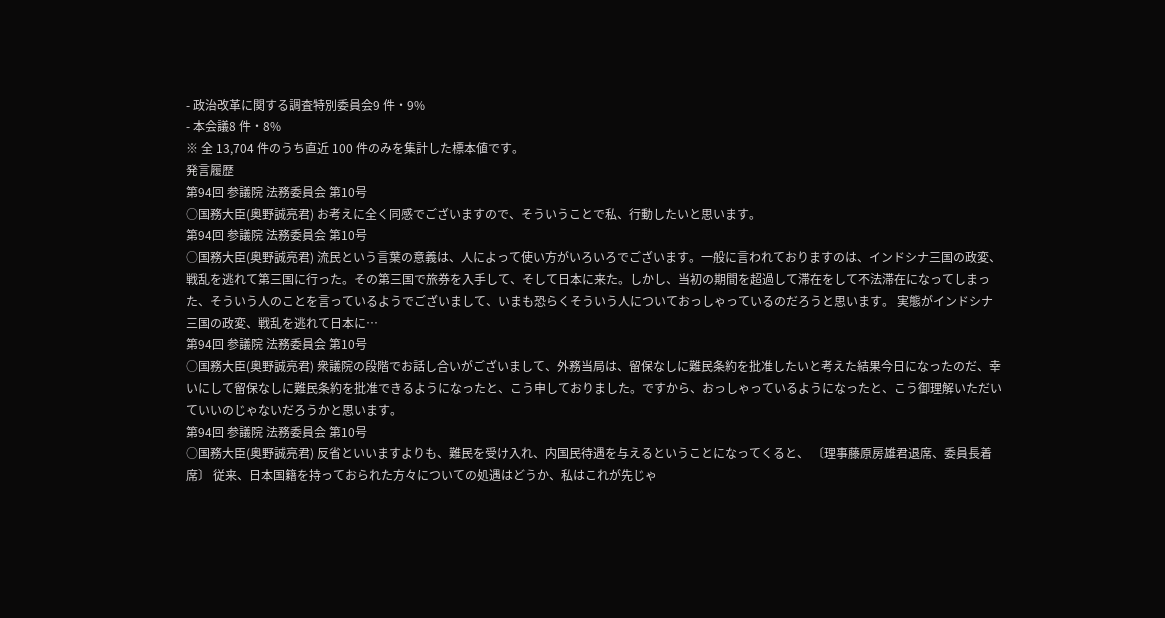- 政治改革に関する調査特別委員会9 件・9%
- 本会議8 件・8%
※ 全 13,704 件のうち直近 100 件のみを集計した標本値です。
発言履歴
第94回 参議院 法務委員会 第10号
○国務大臣(奥野誠亮君) お考えに全く同感でございますので、そういうことで私、行動したいと思います。
第94回 参議院 法務委員会 第10号
○国務大臣(奥野誠亮君) 流民という言葉の意義は、人によって使い方がいろいろでございます。一般に言われておりますのは、インドシナ三国の政変、戦乱を逃れて第三国に行った。その第三国で旅券を入手して、そして日本に来た。しかし、当初の期間を超過して滞在をして不法滞在になってしまった、そういう人のことを言っているようでございまして、いまも恐らくそういう人についておっしゃっているのだろうと思います。 実態がインドシナ三国の政変、戦乱を逃れて日本に…
第94回 参議院 法務委員会 第10号
○国務大臣(奥野誠亮君) 衆議院の段階でお話し合いがございまして、外務当局は、留保なしに難民条約を批准したいと考えた結果今日になったのだ、幸いにして留保なしに難民条約を批准できるようになったと、こう申しておりました。ですから、おっしゃっているようになったと、こう御理解いただいていいのじゃないだろうかと思います。
第94回 参議院 法務委員会 第10号
○国務大臣(奥野誠亮君) 反省といいますよりも、難民を受け入れ、内国民待遇を与えるということになってくると、 〔理事藤原房雄君退席、委員長着席〕 従来、日本国籍を持っておられた方々についての処遇はどうか、私はこれが先じゃ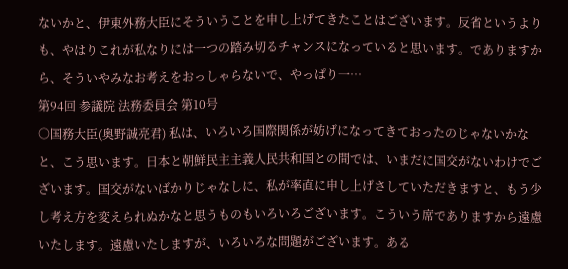ないかと、伊東外務大臣にそういうことを申し上げてきたことはございます。反省というよりも、やはりこれが私なりには一つの踏み切るチャンスになっていると思います。でありますから、そういやみなお考えをおっしゃらないで、やっぱり一…
第94回 参議院 法務委員会 第10号
○国務大臣(奥野誠亮君) 私は、いろいろ国際関係が妨げになってきておったのじゃないかなと、こう思います。日本と朝鮮民主主義人民共和国との間では、いまだに国交がないわけでございます。国交がないばかりじゃなしに、私が率直に申し上げさしていただきますと、もう少し考え方を変えられぬかなと思うものもいろいろございます。こういう席でありますから遠慮いたします。遠慮いたしますが、いろいろな問題がございます。ある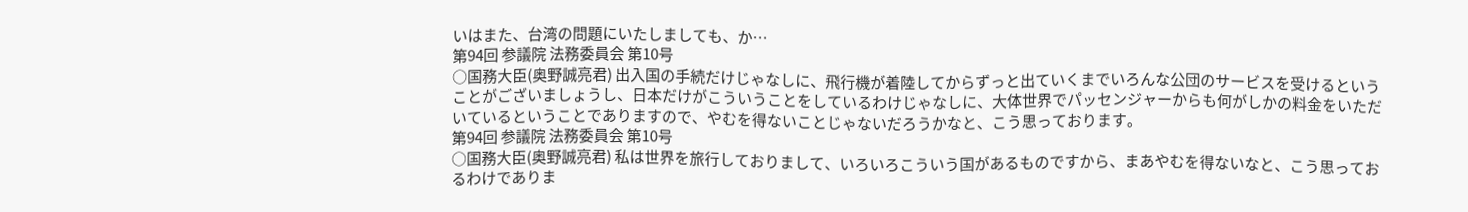いはまた、台湾の問題にいたしましても、か…
第94回 参議院 法務委員会 第10号
○国務大臣(奥野誠亮君) 出入国の手続だけじゃなしに、飛行機が着陸してからずっと出ていくまでいろんな公団のサービスを受けるということがございましょうし、日本だけがこういうことをしているわけじゃなしに、大体世界でパッセンジャーからも何がしかの料金をいただいているということでありますので、やむを得ないことじゃないだろうかなと、こう思っております。
第94回 参議院 法務委員会 第10号
○国務大臣(奥野誠亮君) 私は世界を旅行しておりまして、いろいろこういう国があるものですから、まあやむを得ないなと、こう思っておるわけでありま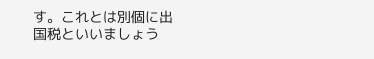す。これとは別個に出国税といいましょう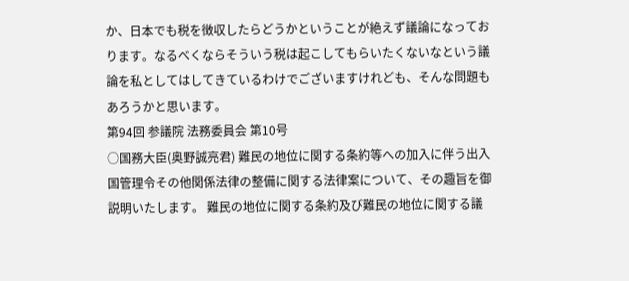か、日本でも税を徴収したらどうかということが絶えず議論になっております。なるべくならそういう税は起こしてもらいたくないなという議論を私としてはしてきているわけでございますけれども、そんな問題もあろうかと思います。
第94回 参議院 法務委員会 第10号
○国務大臣(奥野誠亮君) 難民の地位に関する条約等への加入に伴う出入国管理令その他関係法律の整備に関する法律案について、その趣旨を御説明いたします。 難民の地位に関する条約及び難民の地位に関する議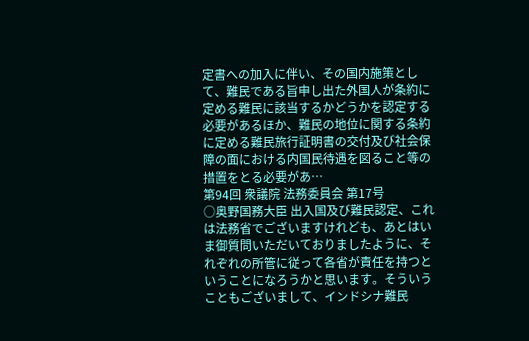定書への加入に伴い、その国内施策として、難民である旨申し出た外国人が条約に定める難民に該当するかどうかを認定する必要があるほか、難民の地位に関する条約に定める難民旅行証明書の交付及び社会保障の面における内国民待遇を図ること等の措置をとる必要があ…
第94回 衆議院 法務委員会 第17号
○奥野国務大臣 出入国及び難民認定、これは法務省でございますけれども、あとはいま御質問いただいておりましたように、それぞれの所管に従って各省が責任を持つということになろうかと思います。そういうこともございまして、インドシナ難民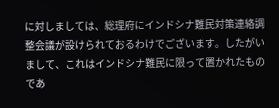に対しましては、総理府にインドシナ難民対策連絡調整会議が設けられておるわけでございます。したがいまして、これはインドシナ難民に限って置かれたものであ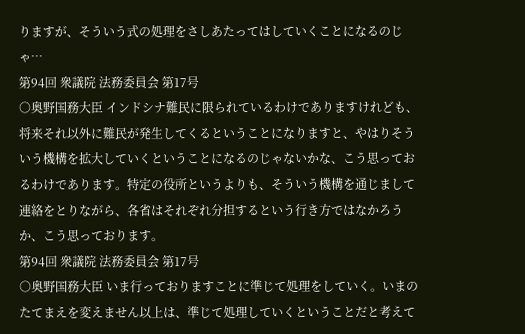りますが、そういう式の処理をさしあたってはしていくことになるのじゃ…
第94回 衆議院 法務委員会 第17号
○奥野国務大臣 インドシナ難民に限られているわけでありますけれども、将来それ以外に難民が発生してくるということになりますと、やはりそういう機構を拡大していくということになるのじゃないかな、こう思っておるわけであります。特定の役所というよりも、そういう機構を通じまして連絡をとりながら、各省はそれぞれ分担するという行き方ではなかろうか、こう思っております。
第94回 衆議院 法務委員会 第17号
○奥野国務大臣 いま行っておりますことに準じて処理をしていく。いまのたてまえを変えません以上は、準じて処理していくということだと考えて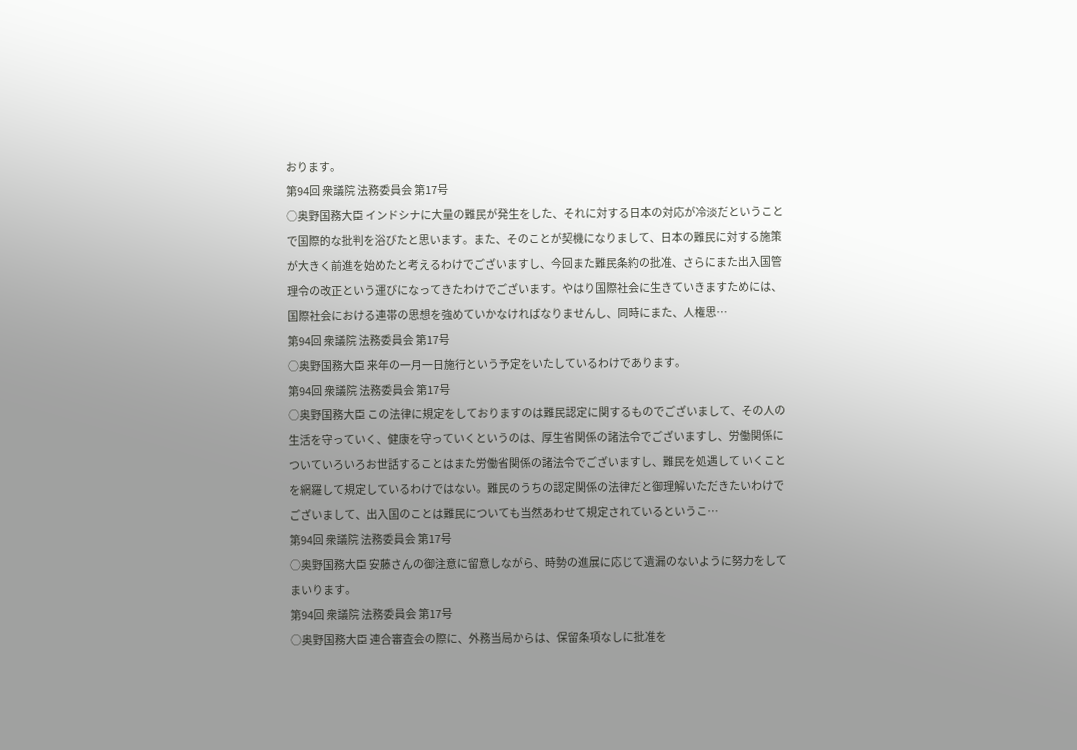おります。
第94回 衆議院 法務委員会 第17号
○奥野国務大臣 インドシナに大量の難民が発生をした、それに対する日本の対応が冷淡だということで国際的な批判を浴びたと思います。また、そのことが契機になりまして、日本の難民に対する施策が大きく前進を始めたと考えるわけでございますし、今回また難民条約の批准、さらにまた出入国管理令の改正という運びになってきたわけでございます。やはり国際社会に生きていきますためには、国際社会における連帯の思想を強めていかなければなりませんし、同時にまた、人権思…
第94回 衆議院 法務委員会 第17号
○奥野国務大臣 来年の一月一日施行という予定をいたしているわけであります。
第94回 衆議院 法務委員会 第17号
○奥野国務大臣 この法律に規定をしておりますのは難民認定に関するものでございまして、その人の生活を守っていく、健康を守っていくというのは、厚生省関係の諸法令でございますし、労働関係についていろいろお世話することはまた労働省関係の諸法令でございますし、難民を処遇して いくことを網羅して規定しているわけではない。難民のうちの認定関係の法律だと御理解いただきたいわけでございまして、出入国のことは難民についても当然あわせて規定されているというこ…
第94回 衆議院 法務委員会 第17号
○奥野国務大臣 安藤さんの御注意に留意しながら、時勢の進展に応じて遺漏のないように努力をしてまいります。
第94回 衆議院 法務委員会 第17号
○奥野国務大臣 連合審査会の際に、外務当局からは、保留条項なしに批准を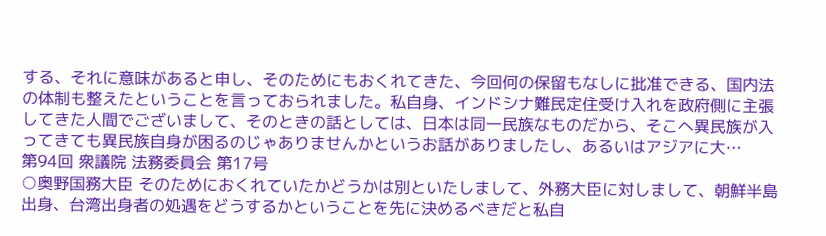する、それに意味があると申し、そのためにもおくれてきた、今回何の保留もなしに批准できる、国内法の体制も整えたということを言っておられました。私自身、インドシナ難民定住受け入れを政府側に主張してきた人間でございまして、そのときの話としては、日本は同一民族なものだから、そこへ異民族が入ってきても異民族自身が困るのじゃありませんかというお話がありましたし、あるいはアジアに大…
第94回 衆議院 法務委員会 第17号
○奥野国務大臣 そのためにおくれていたかどうかは別といたしまして、外務大臣に対しまして、朝鮮半島出身、台湾出身者の処遇をどうするかということを先に決めるべきだと私自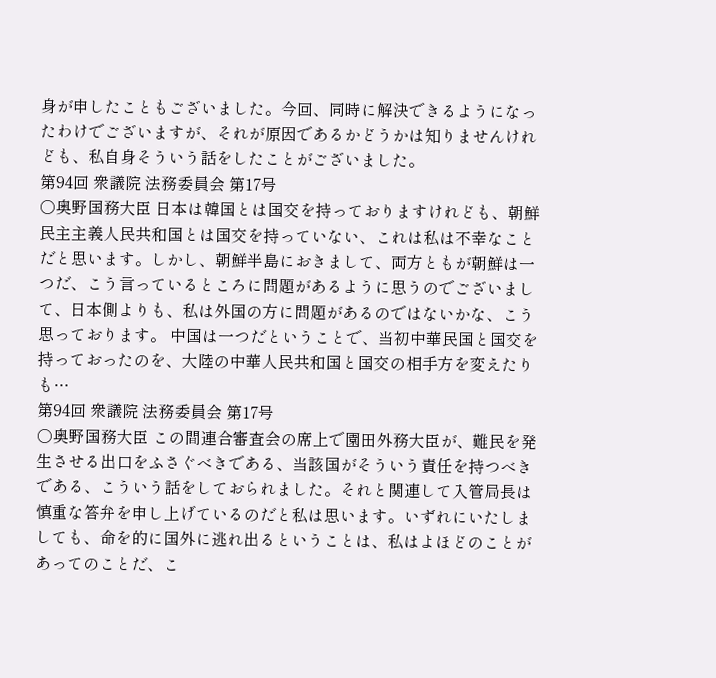身が申したこともございました。今回、同時に解決できるようになったわけでございますが、それが原因であるかどうかは知りませんけれども、私自身そういう話をしたことがございました。
第94回 衆議院 法務委員会 第17号
○奥野国務大臣 日本は韓国とは国交を持っておりますけれども、朝鮮民主主義人民共和国とは国交を持っていない、これは私は不幸なことだと思います。しかし、朝鮮半島におきまして、両方ともが朝鮮は一つだ、こう言っているところに問題があるように思うのでございまして、日本側よりも、私は外国の方に問題があるのではないかな、こう思っております。 中国は一つだということで、当初中華民国と国交を持っておったのを、大陸の中華人民共和国と国交の相手方を変えたりも…
第94回 衆議院 法務委員会 第17号
○奥野国務大臣 この間連合審査会の席上で園田外務大臣が、難民を発生させる出口をふさぐべきである、当該国がそういう責任を持つべきである、こういう話をしておられました。それと関連して入管局長は慎重な答弁を申し上げているのだと私は思います。いずれにいたしましても、命を的に国外に逃れ出るということは、私はよほどのことがあってのことだ、こ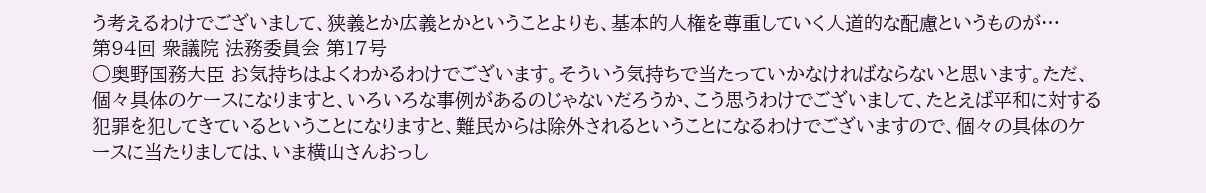う考えるわけでございまして、狭義とか広義とかということよりも、基本的人権を尊重していく人道的な配慮というものが…
第94回 衆議院 法務委員会 第17号
○奥野国務大臣 お気持ちはよくわかるわけでございます。そういう気持ちで当たっていかなければならないと思います。ただ、個々具体のケースになりますと、いろいろな事例があるのじゃないだろうか、こう思うわけでございまして、たとえば平和に対する犯罪を犯してきているということになりますと、難民からは除外されるということになるわけでございますので、個々の具体のケースに当たりましては、いま横山さんおっし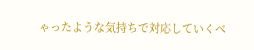ゃったような気持ちで対応していくべ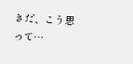きだ、こう思って…